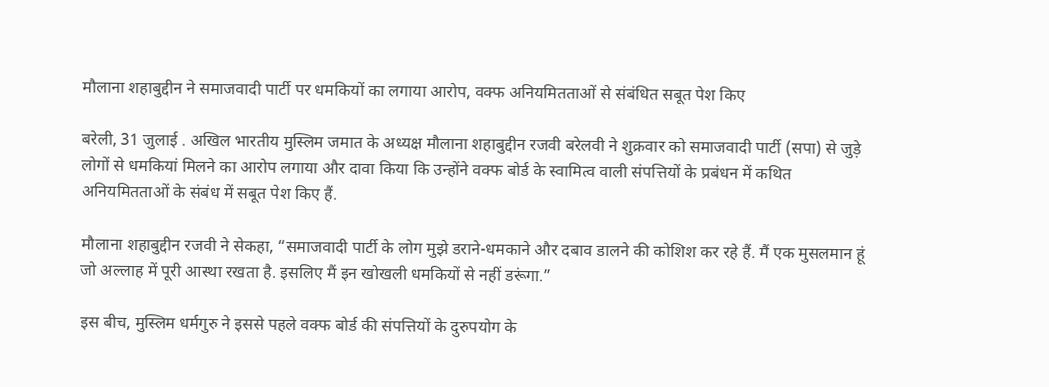मौलाना शहाबुद्दीन ने समाजवादी पार्टी पर धमकियों का लगाया आरोप, वक्फ अनियमितताओं से संबंधित सबूत पेश किए

बरेली, 31 जुलाई . अखिल भारतीय मुस्लिम जमात के अध्यक्ष मौलाना शहाबुद्दीन रजवी बरेलवी ने शुक्रवार को समाजवादी पार्टी (सपा) से जुड़े लोगों से धमकियां मिलने का आरोप लगाया और दावा किया कि उन्होंने वक्फ बोर्ड के स्वामित्व वाली संपत्तियों के प्रबंधन में कथित अनियमितताओं के संबंध में सबूत पेश किए हैं.

मौलाना शहाबुद्दीन रजवी ने सेकहा, “समाजवादी पार्टी के लोग मुझे डराने-धमकाने और दबाव डालने की कोशिश कर रहे हैं. मैं एक मुसलमान हूं जो अल्लाह में पूरी आस्था रखता है. इसलिए मैं इन खोखली धमकियों से नहीं डरूंगा.”

इस बीच, मुस्लिम धर्मगुरु ने इससे पहले वक्फ बोर्ड की संपत्तियों के दुरुपयोग के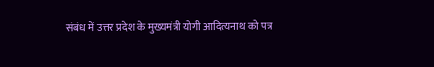संबंध में उत्तर प्रदेश के मुख्यमंत्री योगी आदित्यनाथ को पत्र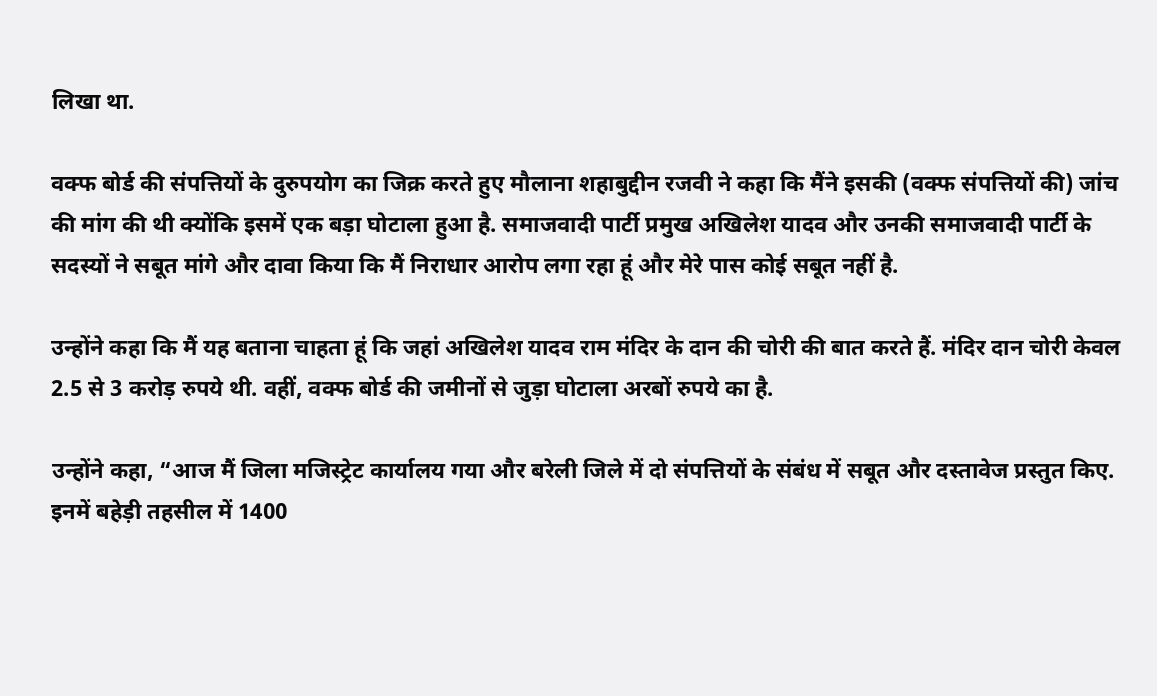लिखा था.

वक्फ बोर्ड की संपत्तियों के दुरुपयोग का जिक्र करते हुए मौलाना शहाबुद्दीन रजवी ने कहा कि मैंने इसकी (वक्फ संपत्तियों की) जांच की मांग की थी क्योंकि इसमें एक बड़ा घोटाला हुआ है. समाजवादी पार्टी प्रमुख अखिलेश यादव और उनकी समाजवादी पार्टी के सदस्यों ने सबूत मांगे और दावा किया कि मैं निराधार आरोप लगा रहा हूं और मेरे पास कोई सबूत नहीं है.

उन्‍होंने कहा कि मैं यह बताना चाहता हूं कि जहां अखिलेश यादव राम मंदिर के दान की चोरी की बात करते हैं. मंदिर दान चोरी केवल 2.5 से 3 करोड़ रुपये थी. वहीं, वक्फ बोर्ड की जमीनों से जुड़ा घोटाला अरबों रुपये का है.

उन्होंने कहा, “आज मैं जिला मजिस्ट्रेट कार्यालय गया और बरेली जिले में दो संपत्तियों के संबंध में सबूत और दस्तावेज प्रस्तुत किए. इनमें बहेड़ी तहसील में 1400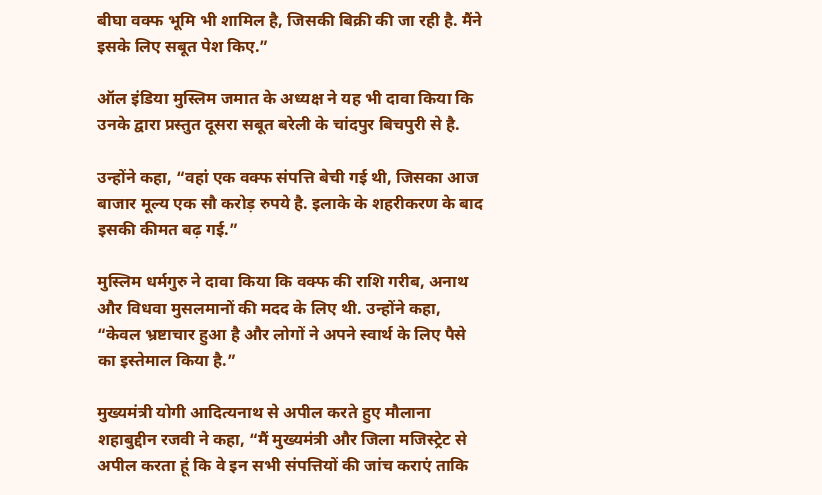बीघा वक्फ भूमि भी शामिल है, जिसकी बिक्री की जा रही है. मैंने इसके लिए सबूत पेश किए.”

ऑल इंडिया मुस्लिम जमात के अध्यक्ष ने यह भी दावा किया कि उनके द्वारा प्रस्तुत दूसरा सबूत बरेली के चांदपुर बिचपुरी से है.

उन्होंने कहा, “वहां एक वक्फ संपत्ति बेची गई थी, जिसका आज बाजार मूल्य एक सौ करोड़ रुपये है. इलाके के शहरीकरण के बाद इसकी कीमत बढ़ गई.”

मुस्लिम धर्मगुरु ने दावा किया कि वक्फ की राशि गरीब, अनाथ और विधवा मुसलमानों की मदद के लिए थी. उन्‍होंने कहा, “केवल भ्रष्टाचार हुआ है और लोगों ने अपने स्वार्थ के लिए पैसे का इस्तेमाल किया है.”

मुख्यमंत्री योगी आदित्यनाथ से अपील करते हुए मौलाना शहाबुद्दीन रजवी ने कहा, “मैं मुख्यमंत्री और जिला मजिस्ट्रेट से अपील करता हूं कि वे इन सभी संपत्तियों की जांच कराएं ताकि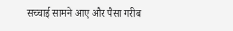सच्चाई सामने आए और पैसा गरीब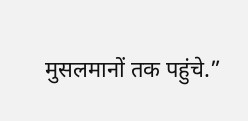मुसलमानों तक पहुंचे.”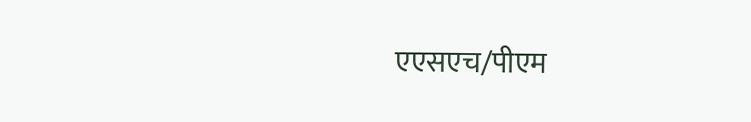एएसएच/पीएम